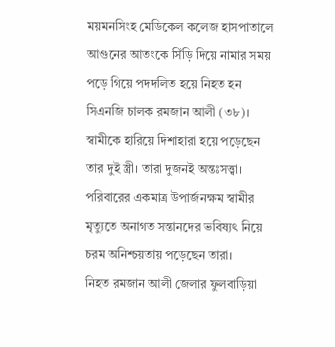ময়মনসিংহ মেডিকেল কলেজ হাসপাতালে আগুনের আতংকে সিঁড়ি দিয়ে নামার সময় পড়ে গিয়ে পদদলিত হয়ে নিহত হন সিএনজি চালক রমজান আলী (৩৮)। স্বামীকে হারিয়ে দিশাহারা হয়ে পড়েছেন তার দুই স্ত্রী। তারা দুজনই অন্তঃসত্ত্বা। পরিবারের একমাত্র উপার্জনক্ষম স্বামীর মৃত্যুতে অনাগত সন্তানদের ভবিষ্যৎ নিয়ে চরম অনিশ্চয়তায় পড়েছেন তারা।
নিহত রমজান আলী জেলার ফুলবাড়িয়া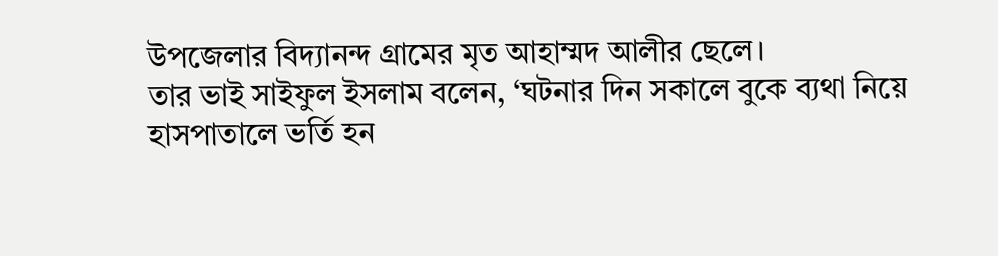উপজেলার বিদ্যানন্দ গ্রামের মৃত আহাম্মদ আলীর ছেলে।
তার ভাই সাইফুল ইসলাম বলেন, ‘ঘটনার দিন সকালে বুকে ব্যথা নিয়ে হাসপাতালে ভর্তি হন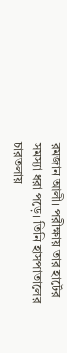রমজান আলী। পরীক্ষায় তার হার্টের সমস্যা ধরা পড়ে। তিনি হাসপাতালের চারতলায়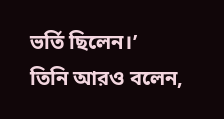ভর্তি ছিলেন।’
তিনি আরও বলেন,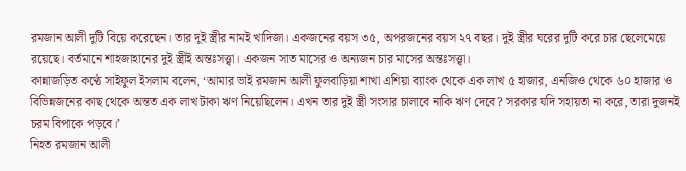রমজান আলী দুটি বিয়ে করেছেন। তার দুই স্ত্রীর নামই খাদিজা। একজনের বয়স ৩৫, অপরজনের বয়স ২৭ বছর। দুই স্ত্রীর ঘরের দুটি করে চার ছেলেমেয়ে রয়েছে। বর্তমানে শাহজাহানের দুই স্ত্রীই অন্তঃসত্ত্বা। একজন সাত মাসের ও অন্যজন চার মাসের অন্তঃসত্ত্বা।
কান্নাজড়িত কণ্ঠে সাইফুল ইসলাম বলেন, ‘আমার ভাই রমজান আলী ফুলবাড়িয়া শাখা এশিয়া ব্যাংক থেকে এক লাখ ৫ হাজার, এনজিও থেকে ৬০ হাজার ও বিভিন্নজনের কাছ থেকে অন্তত এক লাখ টাকা ঋণ নিয়েছিলেন। এখন তার দুই স্ত্রী সংসার চালাবে নাকি ঋণ দেবে? সরকার যদি সহায়তা না করে, তারা দুজনই চরম বিপাকে পড়বে।’
নিহত রমজান আলী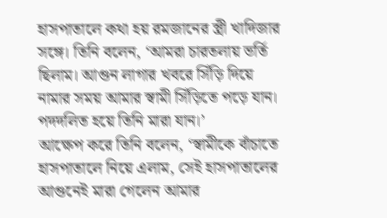হাসপাতালে কথা হয় রমজানের স্ত্রী খাদিজার সঙ্গে। তিনি বলেন, ‘আমরা চারতলায় ভর্তি ছিলাম। আগুন লাগার খবরে সিঁড়ি দিয়ে নামার সময় আমার স্বামী সিঁড়িতে পড়ে যান। পদদলিত হয়ে তিনি মারা যান।’
আক্ষেপ করে তিনি বলেন, ‘স্বামীকে বাঁচাতে হাসপাতালে নিয়ে এলাম, সেই হাসপাতালের আগুনেই মারা গেলেন আমার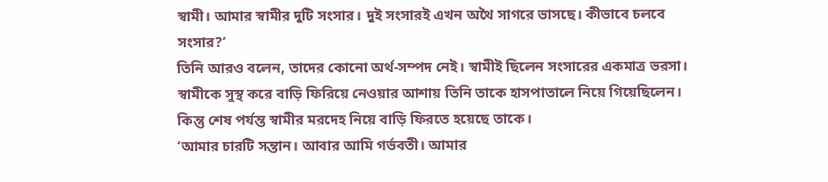স্বামী। আমার স্বামীর দুটি সংসার। দুই সংসারই এখন অথৈ সাগরে ভাসছে। কীভাবে চলবে সংসার?’
তিনি আরও বলেন, তাদের কোনো অর্থ-সম্পদ নেই। স্বামীই ছিলেন সংসারের একমাত্র ভরসা। স্বামীকে সুস্থ করে বাড়ি ফিরিয়ে নেওয়ার আশায় তিনি তাকে হাসপাতালে নিয়ে গিয়েছিলেন। কিন্তু শেষ পর্যন্ত স্বামীর মরদেহ নিয়ে বাড়ি ফিরতে হয়েছে তাকে।
‘আমার চারটি সন্তান। আবার আমি গর্ভবতী। আমার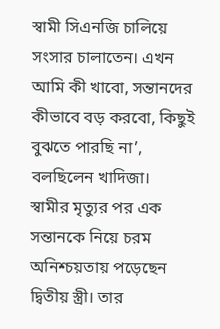স্বামী সিএনজি চালিয়ে সংসার চালাতেন। এখন আমি কী খাবো, সন্তানদের কীভাবে বড় করবো, কিছুই বুঝতে পারছি না’, বলছিলেন খাদিজা।
স্বামীর মৃত্যুর পর এক সন্তানকে নিয়ে চরম অনিশ্চয়তায় পড়েছেন দ্বিতীয় স্ত্রী। তার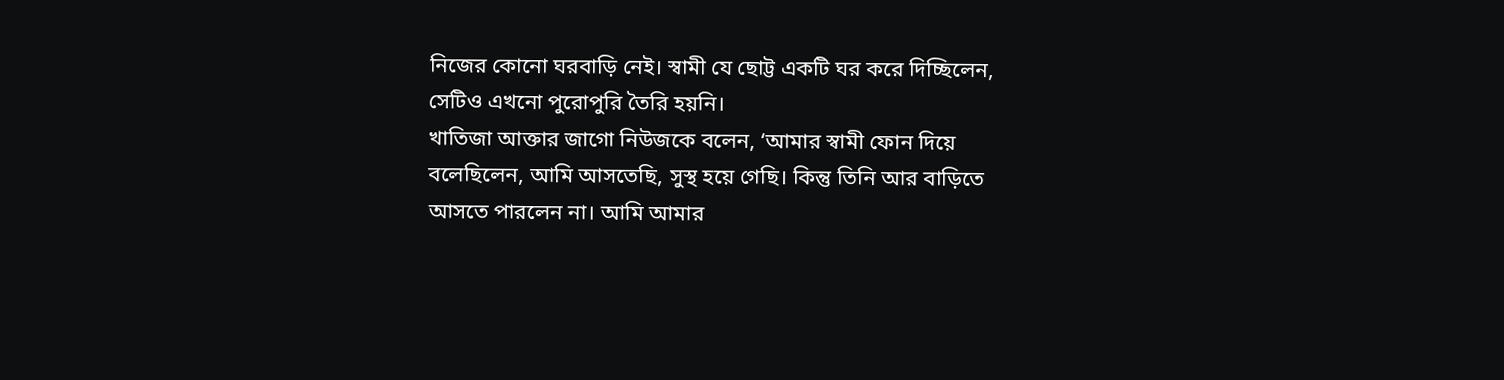নিজের কোনো ঘরবাড়ি নেই। স্বামী যে ছোট্ট একটি ঘর করে দিচ্ছিলেন, সেটিও এখনো পুরোপুরি তৈরি হয়নি।
খাতিজা আক্তার জাগো নিউজকে বলেন, ‘আমার স্বামী ফোন দিয়ে বলেছিলেন, আমি আসতেছি, সুস্থ হয়ে গেছি। কিন্তু তিনি আর বাড়িতে আসতে পারলেন না। আমি আমার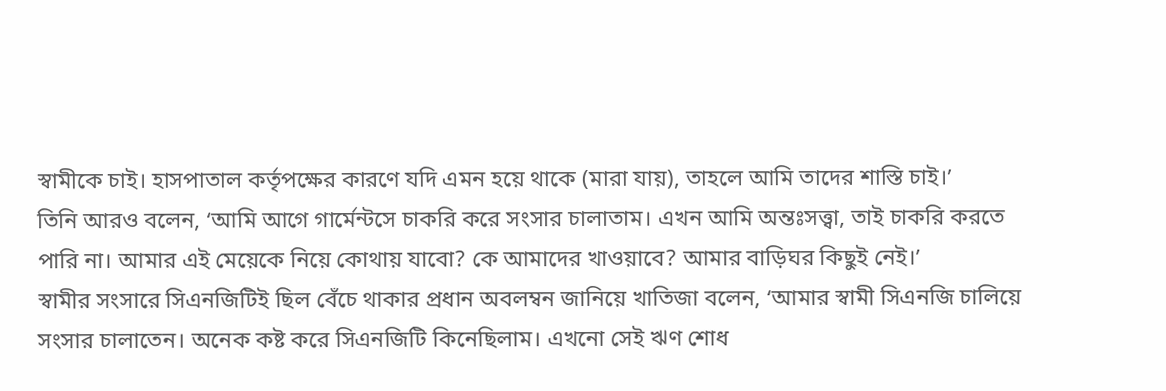স্বামীকে চাই। হাসপাতাল কর্তৃপক্ষের কারণে যদি এমন হয়ে থাকে (মারা যায়), তাহলে আমি তাদের শাস্তি চাই।’
তিনি আরও বলেন, ‘আমি আগে গার্মেন্টসে চাকরি করে সংসার চালাতাম। এখন আমি অন্তঃসত্ত্বা, তাই চাকরি করতে পারি না। আমার এই মেয়েকে নিয়ে কোথায় যাবো? কে আমাদের খাওয়াবে? আমার বাড়িঘর কিছুই নেই।’
স্বামীর সংসারে সিএনজিটিই ছিল বেঁচে থাকার প্রধান অবলম্বন জানিয়ে খাতিজা বলেন, ‘আমার স্বামী সিএনজি চালিয়ে সংসার চালাতেন। অনেক কষ্ট করে সিএনজিটি কিনেছিলাম। এখনো সেই ঋণ শোধ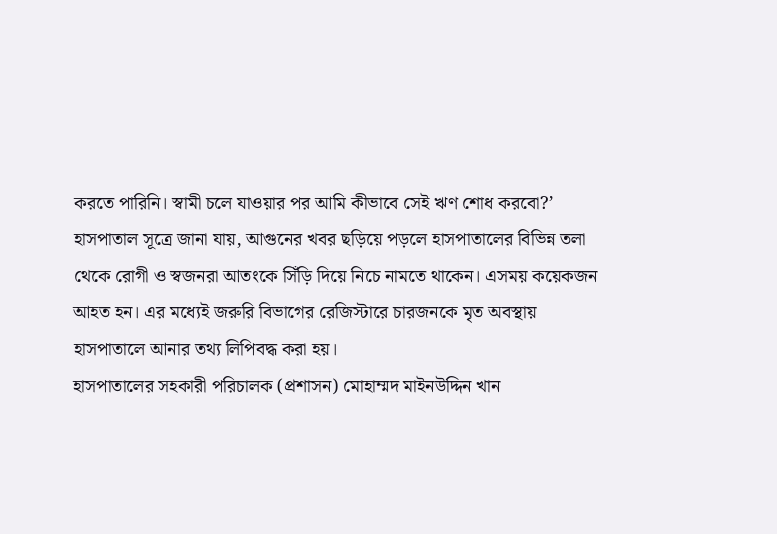করতে পারিনি। স্বামী চলে যাওয়ার পর আমি কীভাবে সেই ঋণ শোধ করবো?’
হাসপাতাল সূত্রে জানা যায়, আগুনের খবর ছড়িয়ে পড়লে হাসপাতালের বিভিন্ন তলা থেকে রোগী ও স্বজনরা আতংকে সিঁড়ি দিয়ে নিচে নামতে থাকেন। এসময় কয়েকজন আহত হন। এর মধ্যেই জরুরি বিভাগের রেজিস্টারে চারজনকে মৃত অবস্থায় হাসপাতালে আনার তথ্য লিপিবদ্ধ করা হয়।
হাসপাতালের সহকারী পরিচালক (প্রশাসন) মোহাম্মদ মাইনউদ্দিন খান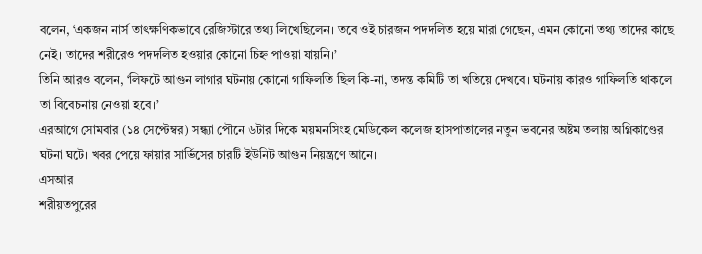বলেন, ‘একজন নার্স তাৎক্ষণিকভাবে রেজিস্টারে তথ্য লিখেছিলেন। তবে ওই চারজন পদদলিত হয়ে মারা গেছেন, এমন কোনো তথ্য তাদের কাছে নেই। তাদের শরীরেও পদদলিত হওয়ার কোনো চিহ্ন পাওয়া যায়নি।’
তিনি আরও বলেন, ‘লিফটে আগুন লাগার ঘটনায় কোনো গাফিলতি ছিল কি-না, তদন্ত কমিটি তা খতিয়ে দেখবে। ঘটনায় কারও গাফিলতি থাকলে তা বিবেচনায় নেওয়া হবে।’
এরআগে সোমবার (১৪ সেপ্টেম্বর) সন্ধ্যা পৌনে ৬টার দিকে ময়মনসিংহ মেডিকেল কলেজ হাসপাতালের নতুন ভবনের অষ্টম তলায় অগ্নিকাণ্ডের ঘটনা ঘটে। খবর পেয়ে ফায়ার সার্ভিসের চারটি ইউনিট আগুন নিয়ন্ত্রণে আনে।
এসআর
শরীয়তপুরের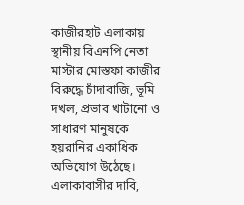কাজীরহাট এলাকায় স্থানীয় বিএনপি নেতা মাস্টার মোস্তফা কাজীর বিরুদ্ধে চাঁদাবাজি, ভূমি দখল, প্রভাব খাটানো ও সাধারণ মানুষকে হয়রানির একাধিক অভিযোগ উঠেছে। এলাকাবাসীর দাবি,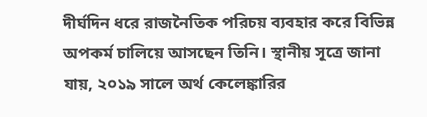দীর্ঘদিন ধরে রাজনৈতিক পরিচয় ব্যবহার করে বিভিন্ন অপকর্ম চালিয়ে আসছেন তিনি। স্থানীয় সূত্রে জানা যায়, ২০১৯ সালে অর্থ কেলেঙ্কারির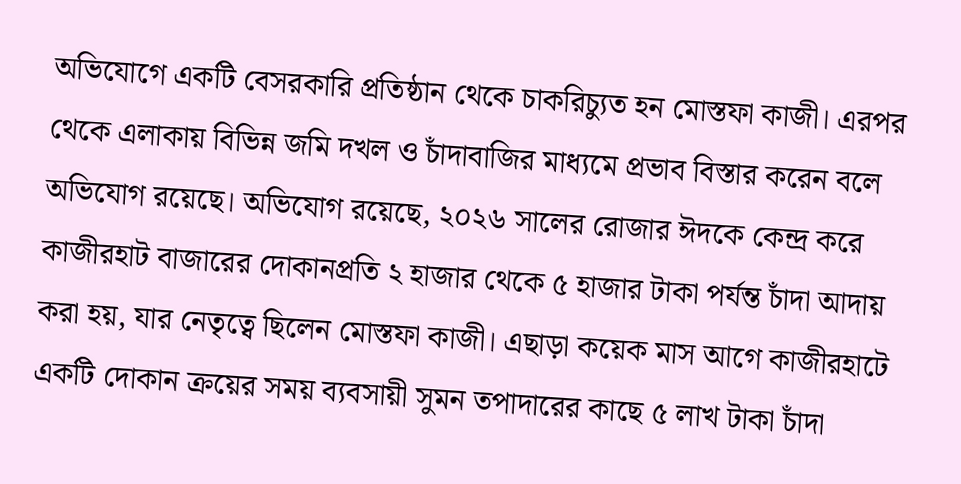অভিযোগে একটি বেসরকারি প্রতিষ্ঠান থেকে চাকরিচ্যুত হন মোস্তফা কাজী। এরপর থেকে এলাকায় বিভিন্ন জমি দখল ও চাঁদাবাজির মাধ্যমে প্রভাব বিস্তার করেন বলে অভিযোগ রয়েছে। অভিযোগ রয়েছে, ২০২৬ সালের রোজার ঈদকে কেন্দ্র করে কাজীরহাট বাজারের দোকানপ্রতি ২ হাজার থেকে ৫ হাজার টাকা পর্যন্ত চাঁদা আদায় করা হয়, যার নেতৃত্বে ছিলেন মোস্তফা কাজী। এছাড়া কয়েক মাস আগে কাজীরহাটে একটি দোকান ক্রয়ের সময় ব্যবসায়ী সুমন তপাদারের কাছে ৫ লাখ টাকা চাঁদা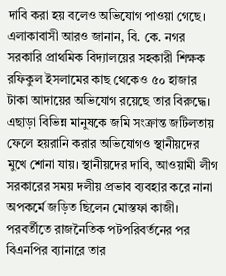দাবি করা হয় বলেও অভিযোগ পাওয়া গেছে। এলাকাবাসী আরও জানান, বি. কে. নগর সরকারি প্রাথমিক বিদ্যালয়ের সহকারী শিক্ষক রফিকুল ইসলামের কাছ থেকেও ৫০ হাজার টাকা আদায়ের অভিযোগ রয়েছে তার বিরুদ্ধে। এছাড়া বিভিন্ন মানুষকে জমি সংক্রান্ত জটিলতায় ফেলে হয়রানি করার অভিযোগও স্থানীয়দের মুখে শোনা যায়। স্থানীয়দের দাবি, আওয়ামী লীগ সরকারের সময় দলীয় প্রভাব ব্যবহার করে নানা অপকর্মে জড়িত ছিলেন মোস্তফা কাজী। পরবর্তীতে রাজনৈতিক পটপরিবর্তনের পর বিএনপির ব্যানারে তার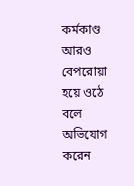কর্মকাণ্ড আরও বেপরোয়া হয়ে ওঠে বলে অভিযোগ করেন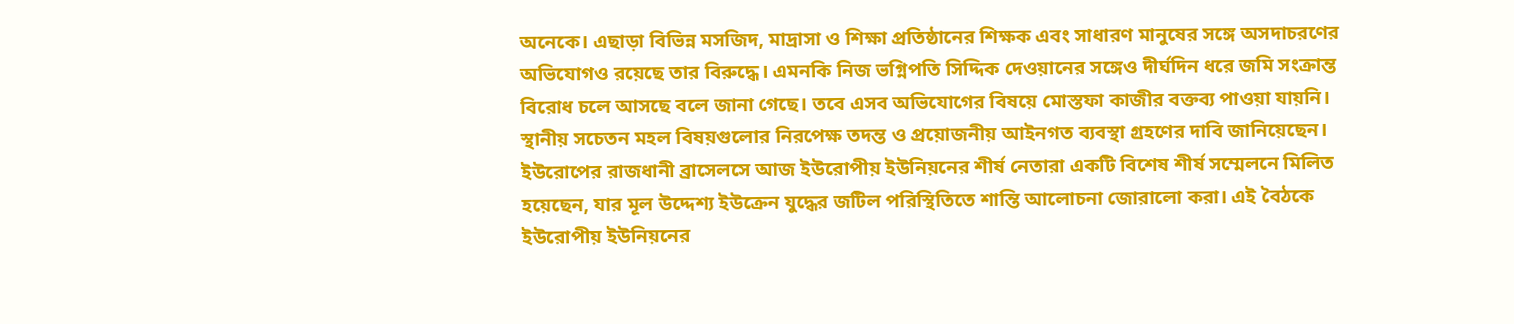অনেকে। এছাড়া বিভিন্ন মসজিদ, মাদ্রাসা ও শিক্ষা প্রতিষ্ঠানের শিক্ষক এবং সাধারণ মানুষের সঙ্গে অসদাচরণের অভিযোগও রয়েছে তার বিরুদ্ধে। এমনকি নিজ ভগ্নিপতি সিদ্দিক দেওয়ানের সঙ্গেও দীর্ঘদিন ধরে জমি সংক্রান্ত বিরোধ চলে আসছে বলে জানা গেছে। তবে এসব অভিযোগের বিষয়ে মোস্তফা কাজীর বক্তব্য পাওয়া যায়নি। স্থানীয় সচেতন মহল বিষয়গুলোর নিরপেক্ষ তদন্ত ও প্রয়োজনীয় আইনগত ব্যবস্থা গ্রহণের দাবি জানিয়েছেন।
ইউরোপের রাজধানী ব্রাসেলসে আজ ইউরোপীয় ইউনিয়নের শীর্ষ নেতারা একটি বিশেষ শীর্ষ সম্মেলনে মিলিত হয়েছেন, যার মূল উদ্দেশ্য ইউক্রেন যুদ্ধের জটিল পরিস্থিতিতে শান্তি আলোচনা জোরালো করা। এই বৈঠকে ইউরোপীয় ইউনিয়নের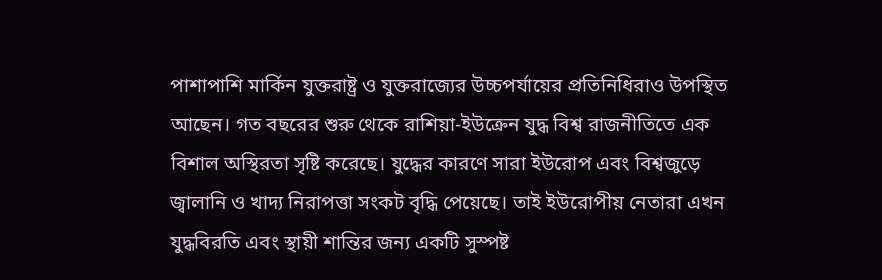পাশাপাশি মার্কিন যুক্তরাষ্ট্র ও যুক্তরাজ্যের উচ্চপর্যায়ের প্রতিনিধিরাও উপস্থিত আছেন। গত বছরের শুরু থেকে রাশিয়া-ইউক্রেন যুদ্ধ বিশ্ব রাজনীতিতে এক বিশাল অস্থিরতা সৃষ্টি করেছে। যুদ্ধের কারণে সারা ইউরোপ এবং বিশ্বজুড়ে জ্বালানি ও খাদ্য নিরাপত্তা সংকট বৃদ্ধি পেয়েছে। তাই ইউরোপীয় নেতারা এখন যুদ্ধবিরতি এবং স্থায়ী শান্তির জন্য একটি সুস্পষ্ট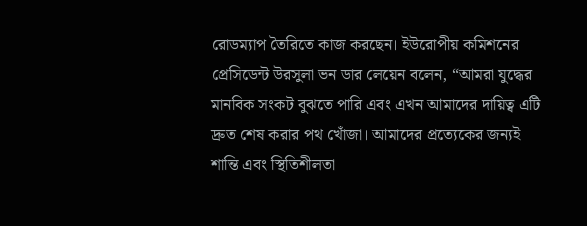রোডম্যাপ তৈরিতে কাজ করছেন। ইউরোপীয় কমিশনের প্রেসিডেন্ট উরসুলা ভন ডার লেয়েন বলেন, “আমরা যুদ্ধের মানবিক সংকট বুঝতে পারি এবং এখন আমাদের দায়িত্ব এটি দ্রুত শেষ করার পথ খোঁজা। আমাদের প্রত্যেকের জন্যই শান্তি এবং স্থিতিশীলতা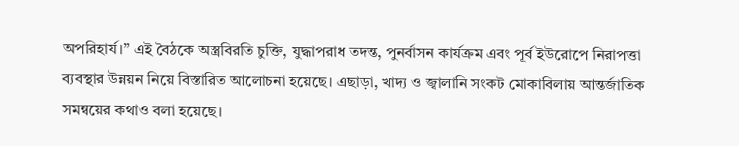অপরিহার্য।” এই বৈঠকে অস্ত্রবিরতি চুক্তি, যুদ্ধাপরাধ তদন্ত, পুনর্বাসন কার্যক্রম এবং পূর্ব ইউরোপে নিরাপত্তা ব্যবস্থার উন্নয়ন নিয়ে বিস্তারিত আলোচনা হয়েছে। এছাড়া, খাদ্য ও জ্বালানি সংকট মোকাবিলায় আন্তর্জাতিক সমন্বয়ের কথাও বলা হয়েছে।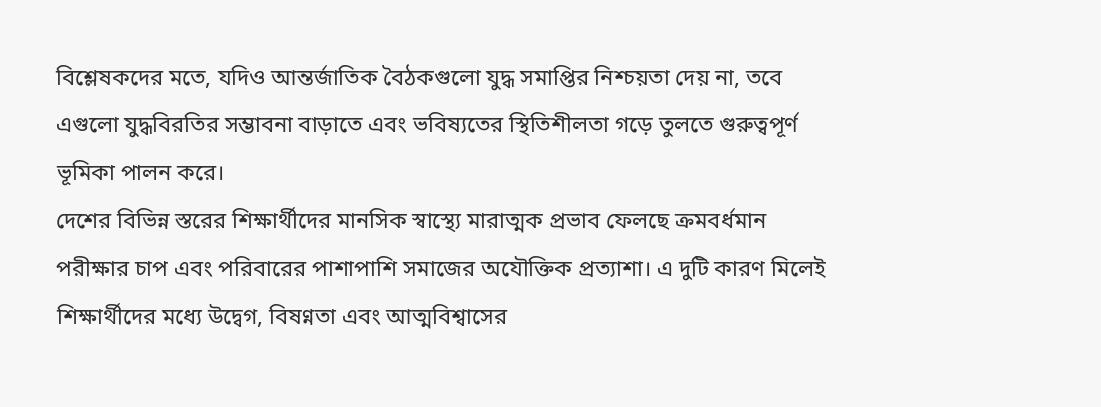বিশ্লেষকদের মতে, যদিও আন্তর্জাতিক বৈঠকগুলো যুদ্ধ সমাপ্তির নিশ্চয়তা দেয় না, তবে এগুলো যুদ্ধবিরতির সম্ভাবনা বাড়াতে এবং ভবিষ্যতের স্থিতিশীলতা গড়ে তুলতে গুরুত্বপূর্ণ ভূমিকা পালন করে।
দেশের বিভিন্ন স্তরের শিক্ষার্থীদের মানসিক স্বাস্থ্যে মারাত্মক প্রভাব ফেলছে ক্রমবর্ধমান পরীক্ষার চাপ এবং পরিবারের পাশাপাশি সমাজের অযৌক্তিক প্রত্যাশা। এ দুটি কারণ মিলেই শিক্ষার্থীদের মধ্যে উদ্বেগ, বিষণ্নতা এবং আত্মবিশ্বাসের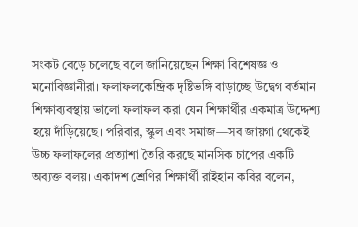সংকট বেড়ে চলেছে বলে জানিয়েছেন শিক্ষা বিশেষজ্ঞ ও মনোবিজ্ঞানীরা। ফলাফলকেন্দ্রিক দৃষ্টিভঙ্গি বাড়াচ্ছে উদ্বেগ বর্তমান শিক্ষাব্যবস্থায় ভালো ফলাফল করা যেন শিক্ষার্থীর একমাত্র উদ্দেশ্য হয়ে দাঁড়িয়েছে। পরিবার, স্কুল এবং সমাজ—সব জায়গা থেকেই উচ্চ ফলাফলের প্রত্যাশা তৈরি করছে মানসিক চাপের একটি অব্যক্ত বলয়। একাদশ শ্রেণির শিক্ষার্থী রাইহান কবির বলেন,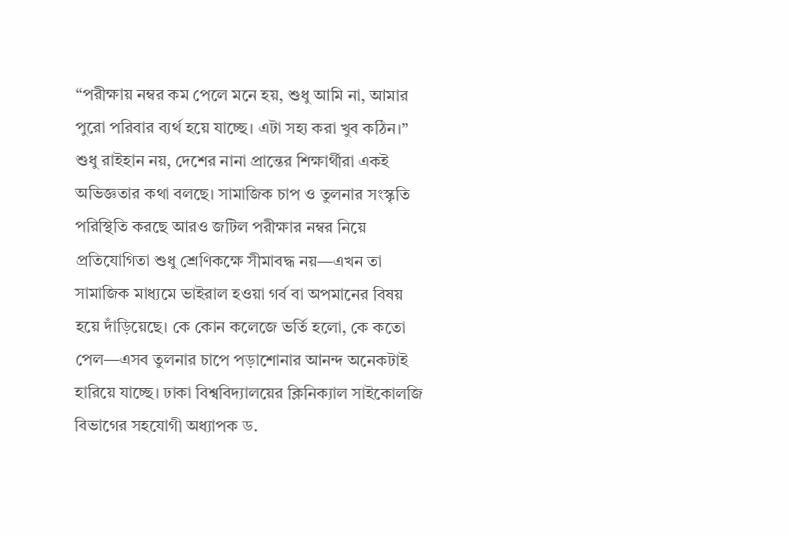“পরীক্ষায় নম্বর কম পেলে মনে হয়, শুধু আমি না, আমার পুরো পরিবার ব্যর্থ হয়ে যাচ্ছে। এটা সহ্য করা খুব কঠিন।” শুধু রাইহান নয়, দেশের নানা প্রান্তের শিক্ষার্থীরা একই অভিজ্ঞতার কথা বলছে। সামাজিক চাপ ও তুলনার সংস্কৃতি পরিস্থিতি করছে আরও জটিল পরীক্ষার নম্বর নিয়ে প্রতিযোগিতা শুধু শ্রেণিকক্ষে সীমাবদ্ধ নয়—এখন তা সামাজিক মাধ্যমে ভাইরাল হওয়া গর্ব বা অপমানের বিষয় হয়ে দাঁড়িয়েছে। কে কোন কলেজে ভর্তি হলো, কে কতো পেল—এসব তুলনার চাপে পড়াশোনার আনন্দ অনেকটাই হারিয়ে যাচ্ছে। ঢাকা বিশ্ববিদ্যালয়ের ক্লিনিক্যাল সাইকোলজি বিভাগের সহযোগী অধ্যাপক ড.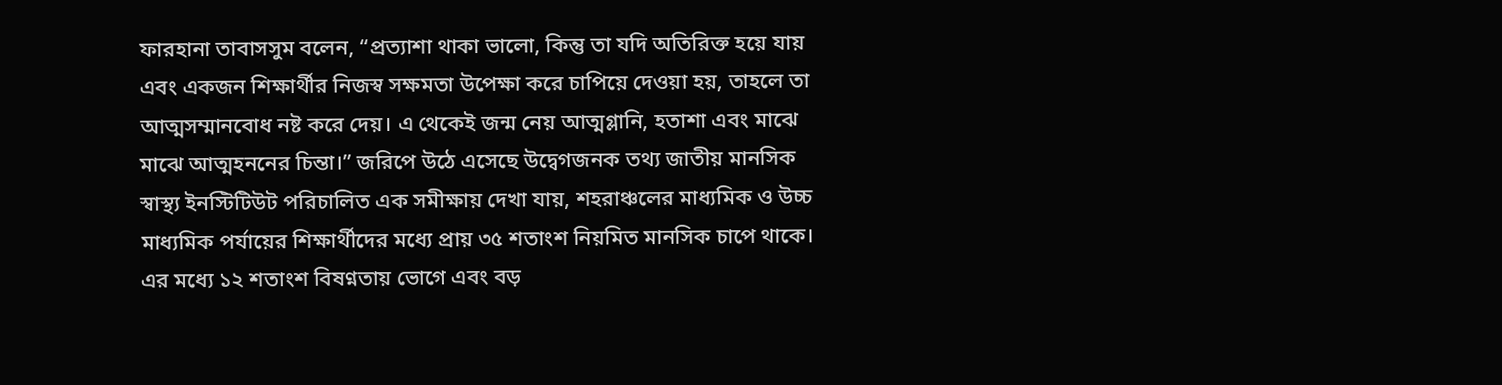ফারহানা তাবাসসুম বলেন, “প্রত্যাশা থাকা ভালো, কিন্তু তা যদি অতিরিক্ত হয়ে যায় এবং একজন শিক্ষার্থীর নিজস্ব সক্ষমতা উপেক্ষা করে চাপিয়ে দেওয়া হয়, তাহলে তা আত্মসম্মানবোধ নষ্ট করে দেয়। এ থেকেই জন্ম নেয় আত্মগ্লানি, হতাশা এবং মাঝে মাঝে আত্মহননের চিন্তা।” জরিপে উঠে এসেছে উদ্বেগজনক তথ্য জাতীয় মানসিক স্বাস্থ্য ইনস্টিটিউট পরিচালিত এক সমীক্ষায় দেখা যায়, শহরাঞ্চলের মাধ্যমিক ও উচ্চ মাধ্যমিক পর্যায়ের শিক্ষার্থীদের মধ্যে প্রায় ৩৫ শতাংশ নিয়মিত মানসিক চাপে থাকে। এর মধ্যে ১২ শতাংশ বিষণ্নতায় ভোগে এবং বড়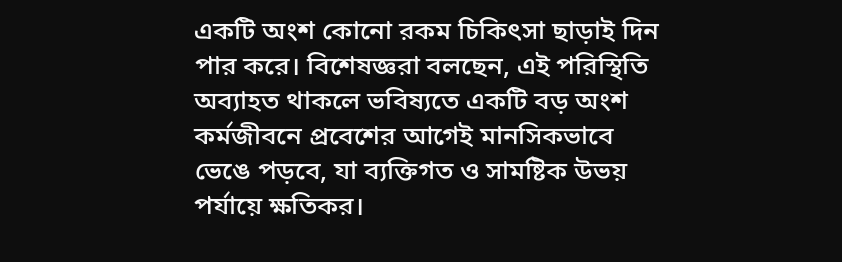একটি অংশ কোনো রকম চিকিৎসা ছাড়াই দিন পার করে। বিশেষজ্ঞরা বলছেন, এই পরিস্থিতি অব্যাহত থাকলে ভবিষ্যতে একটি বড় অংশ কর্মজীবনে প্রবেশের আগেই মানসিকভাবে ভেঙে পড়বে, যা ব্যক্তিগত ও সামষ্টিক উভয় পর্যায়ে ক্ষতিকর।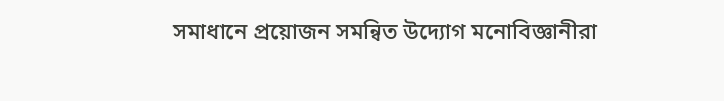সমাধানে প্রয়োজন সমন্বিত উদ্যোগ মনোবিজ্ঞানীরা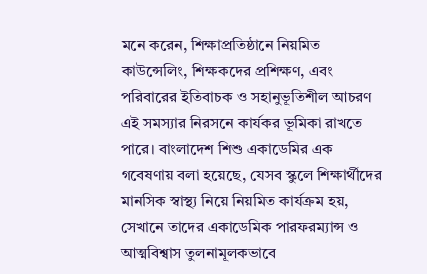মনে করেন, শিক্ষাপ্রতিষ্ঠানে নিয়মিত কাউন্সেলিং, শিক্ষকদের প্রশিক্ষণ, এবং পরিবারের ইতিবাচক ও সহানুভূতিশীল আচরণ এই সমস্যার নিরসনে কার্যকর ভূমিকা রাখতে পারে। বাংলাদেশ শিশু একাডেমির এক গবেষণায় বলা হয়েছে, যেসব স্কুলে শিক্ষার্থীদের মানসিক স্বাস্থ্য নিয়ে নিয়মিত কার্যক্রম হয়, সেখানে তাদের একাডেমিক পারফরম্যান্স ও আত্মবিশ্বাস তুলনামূলকভাবে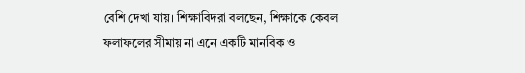বেশি দেখা যায়। শিক্ষাবিদরা বলছেন, শিক্ষাকে কেবল ফলাফলের সীমায় না এনে একটি মানবিক ও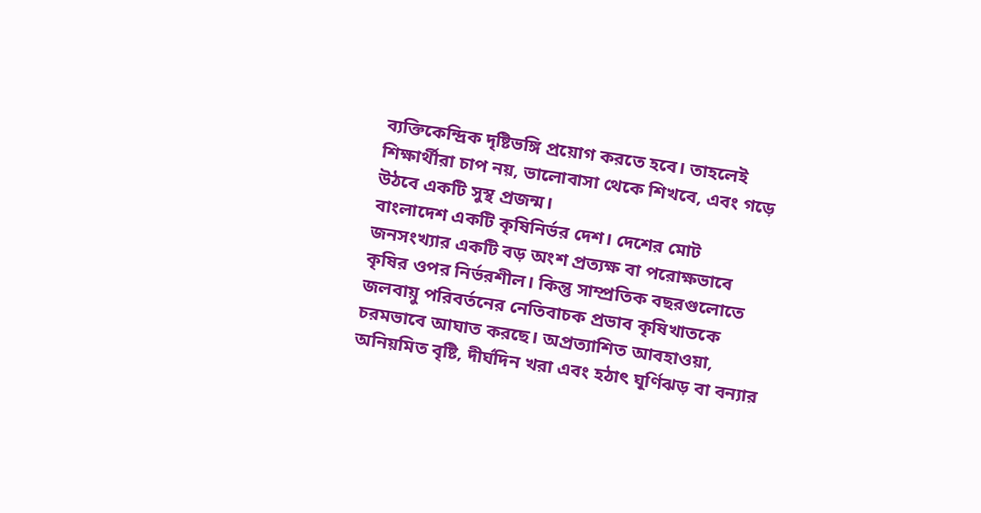ব্যক্তিকেন্দ্রিক দৃষ্টিভঙ্গি প্রয়োগ করতে হবে। তাহলেই শিক্ষার্থীরা চাপ নয়, ভালোবাসা থেকে শিখবে, এবং গড়ে উঠবে একটি সুস্থ প্রজন্ম।
বাংলাদেশ একটি কৃষিনির্ভর দেশ। দেশের মোট জনসংখ্যার একটি বড় অংশ প্রত্যক্ষ বা পরোক্ষভাবে কৃষির ওপর নির্ভরশীল। কিন্তু সাম্প্রতিক বছরগুলোতে জলবায়ু পরিবর্তনের নেতিবাচক প্রভাব কৃষিখাতকে চরমভাবে আঘাত করছে। অপ্রত্যাশিত আবহাওয়া, অনিয়মিত বৃষ্টি, দীর্ঘদিন খরা এবং হঠাৎ ঘূর্ণিঝড় বা বন্যার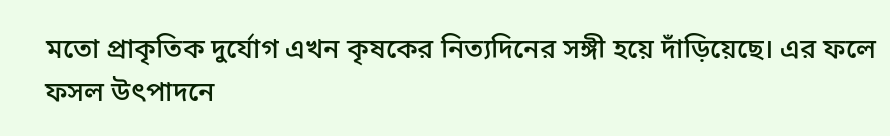মতো প্রাকৃতিক দুর্যোগ এখন কৃষকের নিত্যদিনের সঙ্গী হয়ে দাঁড়িয়েছে। এর ফলে ফসল উৎপাদনে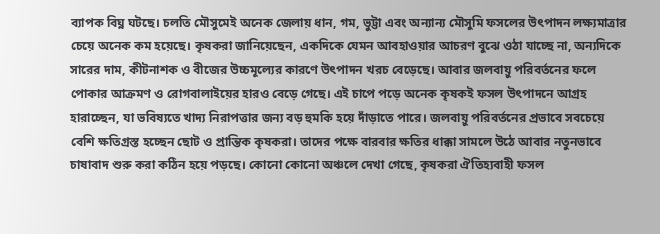ব্যাপক বিঘ্ন ঘটছে। চলতি মৌসুমেই অনেক জেলায় ধান, গম, ভুট্টা এবং অন্যান্য মৌসুমি ফসলের উৎপাদন লক্ষ্যমাত্রার চেয়ে অনেক কম হয়েছে। কৃষকরা জানিয়েছেন, একদিকে যেমন আবহাওয়ার আচরণ বুঝে ওঠা যাচ্ছে না, অন্যদিকে সারের দাম, কীটনাশক ও বীজের উচ্চমূল্যের কারণে উৎপাদন খরচ বেড়েছে। আবার জলবায়ু পরিবর্তনের ফলে পোকার আক্রমণ ও রোগবালাইয়ের হারও বেড়ে গেছে। এই চাপে পড়ে অনেক কৃষকই ফসল উৎপাদনে আগ্রহ হারাচ্ছেন, যা ভবিষ্যতে খাদ্য নিরাপত্তার জন্য বড় হুমকি হয়ে দাঁড়াতে পারে। জলবায়ু পরিবর্তনের প্রভাবে সবচেয়ে বেশি ক্ষতিগ্রস্ত হচ্ছেন ছোট ও প্রান্তিক কৃষকরা। তাদের পক্ষে বারবার ক্ষতির ধাক্কা সামলে উঠে আবার নতুনভাবে চাষাবাদ শুরু করা কঠিন হয়ে পড়ছে। কোনো কোনো অঞ্চলে দেখা গেছে, কৃষকরা ঐতিহ্যবাহী ফসল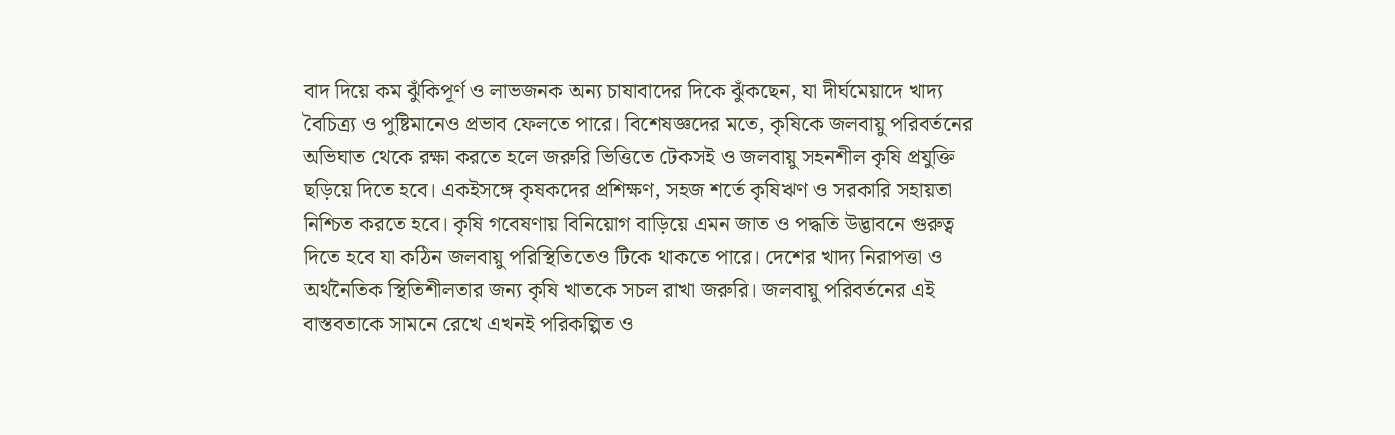বাদ দিয়ে কম ঝুঁকিপূর্ণ ও লাভজনক অন্য চাষাবাদের দিকে ঝুঁকছেন, যা দীর্ঘমেয়াদে খাদ্য বৈচিত্র্য ও পুষ্টিমানেও প্রভাব ফেলতে পারে। বিশেষজ্ঞদের মতে, কৃষিকে জলবায়ু পরিবর্তনের অভিঘাত থেকে রক্ষা করতে হলে জরুরি ভিত্তিতে টেকসই ও জলবায়ু সহনশীল কৃষি প্রযুক্তি ছড়িয়ে দিতে হবে। একইসঙ্গে কৃষকদের প্রশিক্ষণ, সহজ শর্তে কৃষিঋণ ও সরকারি সহায়তা নিশ্চিত করতে হবে। কৃষি গবেষণায় বিনিয়োগ বাড়িয়ে এমন জাত ও পদ্ধতি উদ্ভাবনে গুরুত্ব দিতে হবে যা কঠিন জলবায়ু পরিস্থিতিতেও টিকে থাকতে পারে। দেশের খাদ্য নিরাপত্তা ও অর্থনৈতিক স্থিতিশীলতার জন্য কৃষি খাতকে সচল রাখা জরুরি। জলবায়ু পরিবর্তনের এই বাস্তবতাকে সামনে রেখে এখনই পরিকল্পিত ও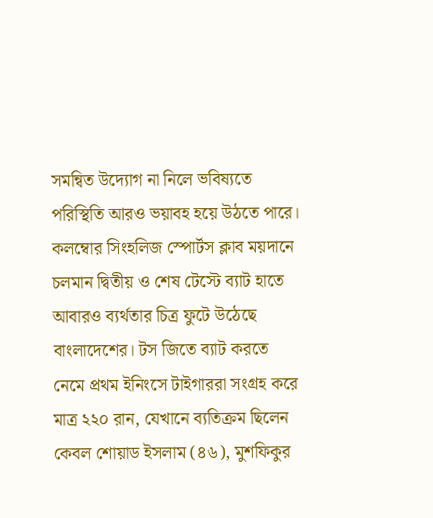সমন্বিত উদ্যোগ না নিলে ভবিষ্যতে পরিস্থিতি আরও ভয়াবহ হয়ে উঠতে পারে।
কলম্বোর সিংহলিজ স্পোর্টস ক্লাব ময়দানে চলমান দ্বিতীয় ও শেষ টেস্টে ব্যাট হাতে আবারও ব্যর্থতার চিত্র ফুটে উঠেছে বাংলাদেশের। টস জিতে ব্যাট করতে নেমে প্রথম ইনিংসে টাইগাররা সংগ্রহ করে মাত্র ২২০ রান, যেখানে ব্যতিক্রম ছিলেন কেবল শোয়াড ইসলাম (৪৬), মুশফিকুর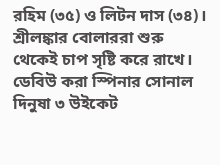রহিম (৩৫) ও লিটন দাস (৩৪)। শ্রীলঙ্কার বোলাররা শুরু থেকেই চাপ সৃষ্টি করে রাখে। ডেবিউ করা স্পিনার সোনাল দিনুষা ৩ উইকেট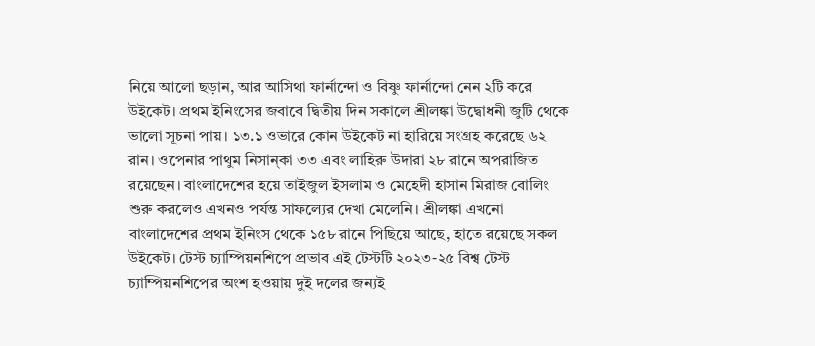নিয়ে আলো ছড়ান, আর আসিথা ফার্নান্দো ও বিষ্ণু ফার্নান্দো নেন ২টি করে উইকেট। প্রথম ইনিংসের জবাবে দ্বিতীয় দিন সকালে শ্রীলঙ্কা উদ্বোধনী জুটি থেকে ভালো সূচনা পায়। ১৩.১ ওভারে কোন উইকেট না হারিয়ে সংগ্রহ করেছে ৬২ রান। ওপেনার পাথুম নিসান্কা ৩৩ এবং লাহিরু উদারা ২৮ রানে অপরাজিত রয়েছেন। বাংলাদেশের হয়ে তাইজুল ইসলাম ও মেহেদী হাসান মিরাজ বোলিং শুরু করলেও এখনও পর্যন্ত সাফল্যের দেখা মেলেনি। শ্রীলঙ্কা এখনো বাংলাদেশের প্রথম ইনিংস থেকে ১৫৮ রানে পিছিয়ে আছে, হাতে রয়েছে সকল উইকেট। টেস্ট চ্যাম্পিয়নশিপে প্রভাব এই টেস্টটি ২০২৩-২৫ বিশ্ব টেস্ট চ্যাম্পিয়নশিপের অংশ হওয়ায় দুই দলের জন্যই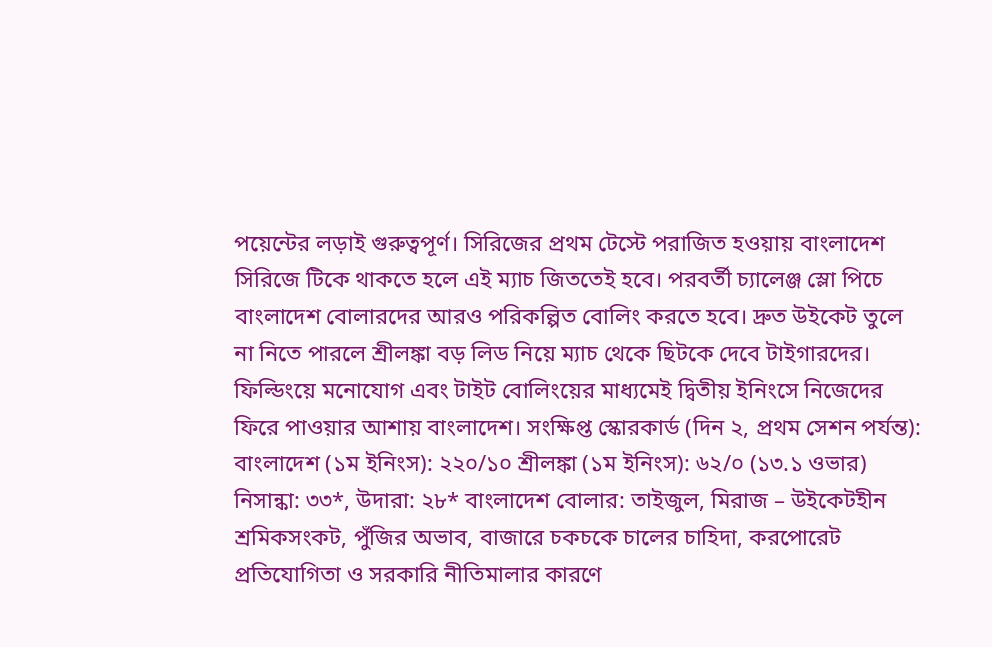পয়েন্টের লড়াই গুরুত্বপূর্ণ। সিরিজের প্রথম টেস্টে পরাজিত হওয়ায় বাংলাদেশ সিরিজে টিকে থাকতে হলে এই ম্যাচ জিততেই হবে। পরবর্তী চ্যালেঞ্জ স্লো পিচে বাংলাদেশ বোলারদের আরও পরিকল্পিত বোলিং করতে হবে। দ্রুত উইকেট তুলে না নিতে পারলে শ্রীলঙ্কা বড় লিড নিয়ে ম্যাচ থেকে ছিটকে দেবে টাইগারদের। ফিল্ডিংয়ে মনোযোগ এবং টাইট বোলিংয়ের মাধ্যমেই দ্বিতীয় ইনিংসে নিজেদের ফিরে পাওয়ার আশায় বাংলাদেশ। সংক্ষিপ্ত স্কোরকার্ড (দিন ২, প্রথম সেশন পর্যন্ত): বাংলাদেশ (১ম ইনিংস): ২২০/১০ শ্রীলঙ্কা (১ম ইনিংস): ৬২/০ (১৩.১ ওভার) নিসান্কা: ৩৩*, উদারা: ২৮* বাংলাদেশ বোলার: তাইজুল, মিরাজ – উইকেটহীন
শ্রমিকসংকট, পুঁজির অভাব, বাজারে চকচকে চালের চাহিদা, করপোরেট প্রতিযোগিতা ও সরকারি নীতিমালার কারণে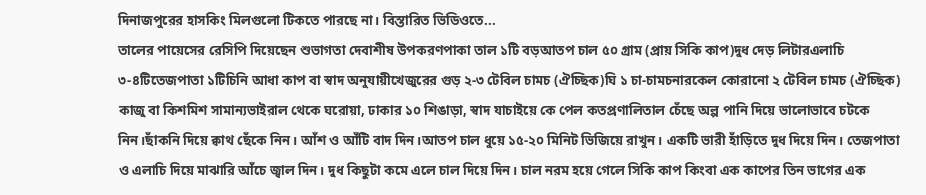দিনাজপুরের হাসকিং মিলগুলো টিকতে পারছে না। বিস্তারিত ভিডিওতে...
তালের পায়েসের রেসিপি দিয়েছেন শুভাগতা দেবাশীষ উপকরণপাকা তাল ১টি বড়আতপ চাল ৫০ গ্রাম (প্রায় সিকি কাপ)দুধ দেড় লিটারএলাচি ৩-৪টিতেজপাতা ১টিচিনি আধা কাপ বা স্বাদ অনুযায়ীখেজুরের গুড় ২-৩ টেবিল চামচ (ঐচ্ছিক)ঘি ১ চা-চামচনারকেল কোরানো ২ টেবিল চামচ (ঐচ্ছিক) কাজু বা কিশমিশ সামান্যভাইরাল থেকে ঘরোয়া, ঢাকার ১০ শিঙাড়া, স্বাদ যাচাইয়ে কে পেল কতপ্রণালিতাল চেঁছে অল্প পানি দিয়ে ভালোভাবে চটকে নিন।ছাঁকনি দিয়ে ক্বাথ ছেঁকে নিন। আঁশ ও আঁটি বাদ দিন।আতপ চাল ধুয়ে ১৫-২০ মিনিট ভিজিয়ে রাখুন। একটি ভারী হাঁড়িতে দুধ দিয়ে দিন। তেজপাতা ও এলাচি দিয়ে মাঝারি আঁচে জ্বাল দিন। দুধ কিছুটা কমে এলে চাল দিয়ে দিন। চাল নরম হয়ে গেলে সিকি কাপ কিংবা এক কাপের তিন ভাগের এক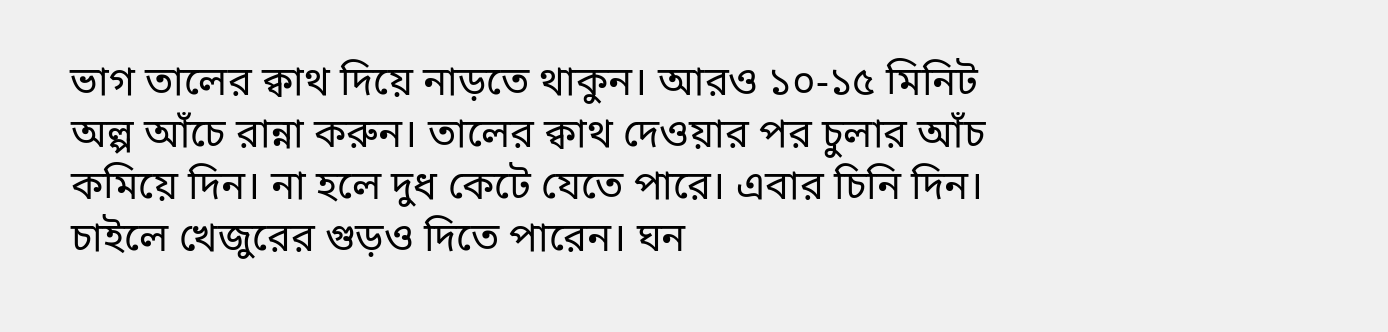ভাগ তালের ক্বাথ দিয়ে নাড়তে থাকুন। আরও ১০-১৫ মিনিট অল্প আঁচে রান্না করুন। তালের ক্বাথ দেওয়ার পর চুলার আঁচ কমিয়ে দিন। না হলে দুধ কেটে যেতে পারে। এবার চিনি দিন। চাইলে খেজুরের গুড়ও দিতে পারেন। ঘন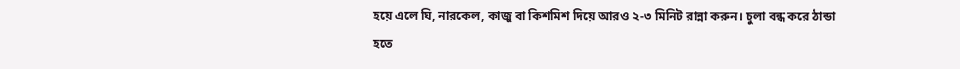হয়ে এলে ঘি, নারকেল, কাজু বা কিশমিশ দিয়ে আরও ২-৩ মিনিট রান্না করুন। চুলা বন্ধ করে ঠান্ডা হতে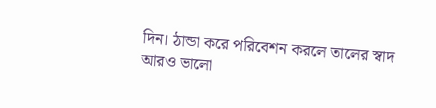দিন। ঠান্ডা করে পরিবেশন করলে তালের স্বাদ আরও ভালো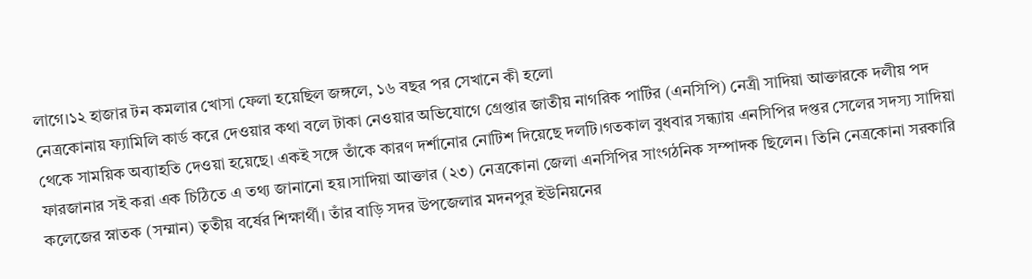লাগে।১২ হাজার টন কমলার খোসা ফেলা হয়েছিল জঙ্গলে, ১৬ বছর পর সেখানে কী হলো
নেত্রকোনায় ফ্যামিলি কার্ড করে দেওয়ার কথা বলে টাকা নেওয়ার অভিযোগে গ্রেপ্তার জাতীয় নাগরিক পার্টির (এনসিপি) নেত্রী সাদিয়া আক্তারকে দলীয় পদ থেকে সাময়িক অব্যাহতি দেওয়া হয়েছে। একই সঙ্গে তাঁকে কারণ দর্শানোর নোটিশ দিয়েছে দলটি।গতকাল বুধবার সন্ধ্যায় এনসিপির দপ্তর সেলের সদস্য সাদিয়া ফারজানার সই করা এক চিঠিতে এ তথ্য জানানো হয়।সাদিয়া আক্তার (২৩) নেত্রকোনা জেলা এনসিপির সাংগঠনিক সম্পাদক ছিলেন। তিনি নেত্রকোনা সরকারি কলেজের স্নাতক (সম্মান) তৃতীয় বর্ষের শিক্ষার্থী। তাঁর বাড়ি সদর উপজেলার মদনপুর ইউনিয়নের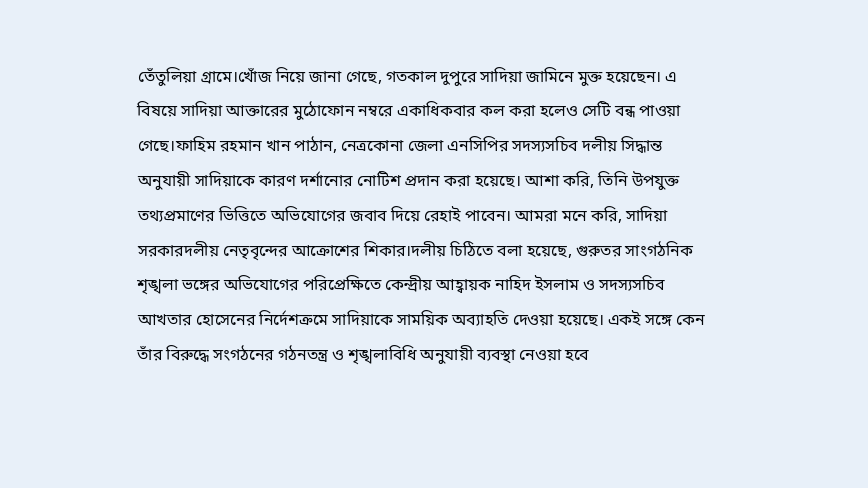তেঁতুলিয়া গ্রামে।খোঁজ নিয়ে জানা গেছে, গতকাল দুপুরে সাদিয়া জামিনে মুক্ত হয়েছেন। এ বিষয়ে সাদিয়া আক্তারের মুঠোফোন নম্বরে একাধিকবার কল করা হলেও সেটি বন্ধ পাওয়া গেছে।ফাহিম রহমান খান পাঠান, নেত্রকোনা জেলা এনসিপির সদস্যসচিব দলীয় সিদ্ধান্ত অনুযায়ী সাদিয়াকে কারণ দর্শানোর নোটিশ প্রদান করা হয়েছে। আশা করি, তিনি উপযুক্ত তথ্যপ্রমাণের ভিত্তিতে অভিযোগের জবাব দিয়ে রেহাই পাবেন। আমরা মনে করি, সাদিয়া সরকারদলীয় নেতৃবৃন্দের আক্রোশের শিকার।দলীয় চিঠিতে বলা হয়েছে, গুরুতর সাংগঠনিক শৃঙ্খলা ভঙ্গের অভিযোগের পরিপ্রেক্ষিতে কেন্দ্রীয় আহ্বায়ক নাহিদ ইসলাম ও সদস্যসচিব আখতার হোসেনের নির্দেশক্রমে সাদিয়াকে সাময়িক অব্যাহতি দেওয়া হয়েছে। একই সঙ্গে কেন তাঁর বিরুদ্ধে সংগঠনের গঠনতন্ত্র ও শৃঙ্খলাবিধি অনুযায়ী ব্যবস্থা নেওয়া হবে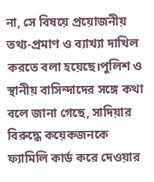না, সে বিষয়ে প্রয়োজনীয় তথ্য-প্রমাণ ও ব্যাখ্যা দাখিল করতে বলা হয়েছে।পুলিশ ও স্থানীয় বাসিন্দাদের সঙ্গে কথা বলে জানা গেছে, সাদিয়ার বিরুদ্ধে কয়েকজনকে ফ্যামিলি কার্ড করে দেওয়ার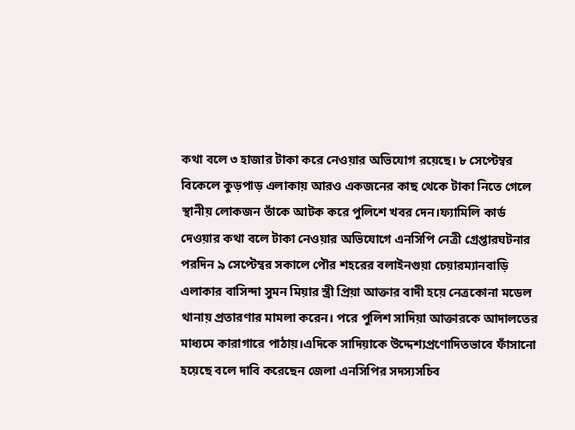কথা বলে ৩ হাজার টাকা করে নেওয়ার অভিযোগ রয়েছে। ৮ সেপ্টেম্বর বিকেলে কুড়পাড় এলাকায় আরও একজনের কাছ থেকে টাকা নিতে গেলে স্থানীয় লোকজন তাঁকে আটক করে পুলিশে খবর দেন।ফ্যামিলি কার্ড দেওয়ার কথা বলে টাকা নেওয়ার অভিযোগে এনসিপি নেত্রী গ্রেপ্তারঘটনার পরদিন ৯ সেপ্টেম্বর সকালে পৌর শহরের বলাইনগুয়া চেয়ারম্যানবাড়ি এলাকার বাসিন্দা সুমন মিয়ার স্ত্রী প্রিয়া আক্তার বাদী হয়ে নেত্রকোনা মডেল থানায় প্রতারণার মামলা করেন। পরে পুলিশ সাদিয়া আক্তারকে আদালতের মাধ্যমে কারাগারে পাঠায়।এদিকে সাদিয়াকে উদ্দেশ্যপ্রণোদিতভাবে ফাঁসানো হয়েছে বলে দাবি করেছেন জেলা এনসিপির সদস্যসচিব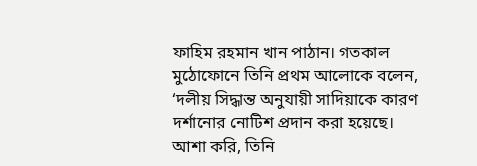ফাহিম রহমান খান পাঠান। গতকাল মুঠোফোনে তিনি প্রথম আলোকে বলেন, ‘দলীয় সিদ্ধান্ত অনুযায়ী সাদিয়াকে কারণ দর্শানোর নোটিশ প্রদান করা হয়েছে। আশা করি, তিনি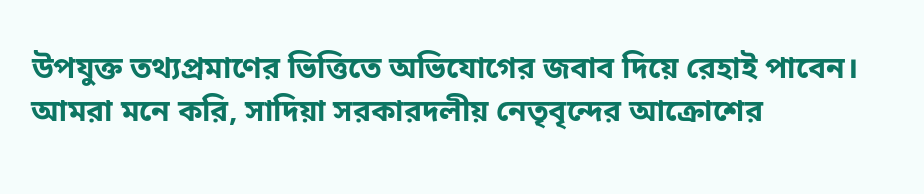উপযুক্ত তথ্যপ্রমাণের ভিত্তিতে অভিযোগের জবাব দিয়ে রেহাই পাবেন। আমরা মনে করি, সাদিয়া সরকারদলীয় নেতৃবৃন্দের আক্রোশের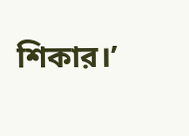শিকার।’